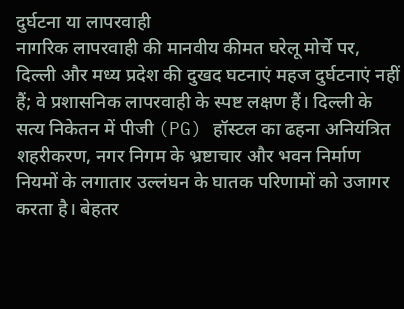दुर्घटना या लापरवाही
नागरिक लापरवाही की मानवीय कीमत घरेलू मोर्चे पर, दिल्ली और मध्य प्रदेश की दुखद घटनाएं महज दुर्घटनाएं नहीं हैं; वे प्रशासनिक लापरवाही के स्पष्ट लक्षण हैं। दिल्ली के सत्य निकेतन में पीजी (PG) हॉस्टल का ढहना अनियंत्रित शहरीकरण, नगर निगम के भ्रष्टाचार और भवन निर्माण नियमों के लगातार उल्लंघन के घातक परिणामों को उजागर करता है। बेहतर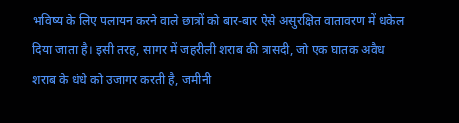भविष्य के लिए पलायन करने वाले छात्रों को बार-बार ऐसे असुरक्षित वातावरण में धकेल दिया जाता है। इसी तरह, सागर में जहरीली शराब की त्रासदी, जो एक घातक अवैध शराब के धंधे को उजागर करती है, जमीनी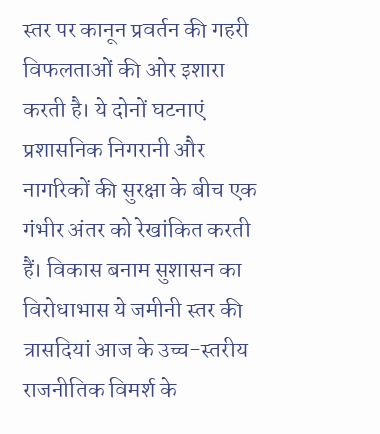स्तर पर कानून प्रवर्तन की गहरी विफलताओं की ओर इशारा करती है। ये दोनों घटनाएं प्रशासनिक निगरानी और नागरिकों की सुरक्षा के बीच एक गंभीर अंतर को रेखांकित करती हैं। विकास बनाम सुशासन का विरोधाभास ये जमीनी स्तर की त्रासदियां आज के उच्च-स्तरीय राजनीतिक विमर्श के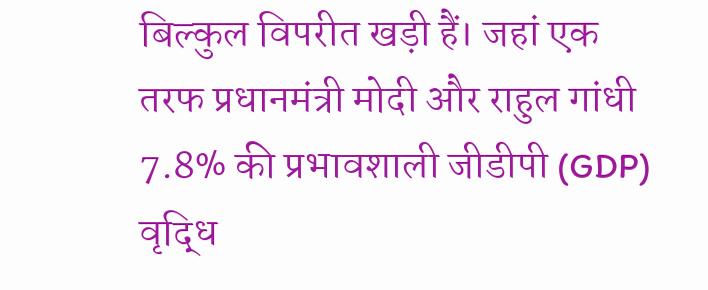बिल्कुल विपरीत खड़ी हैं। जहां एक तरफ प्रधानमंत्री मोदी और राहुल गांधी 7.8% की प्रभावशाली जीडीपी (GDP) वृद्धि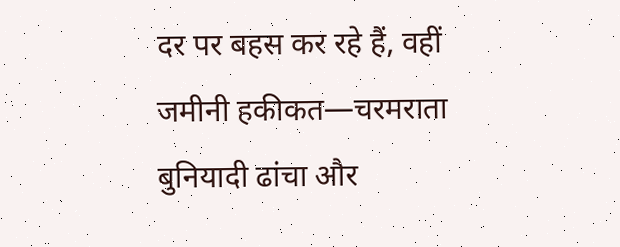दर पर बहस कर रहे हैं, वहीं जमीनी हकीकत—चरमराता बुनियादी ढांचा और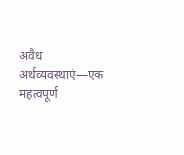अवैध अर्थव्यवस्थाएं—एक महत्वपूर्ण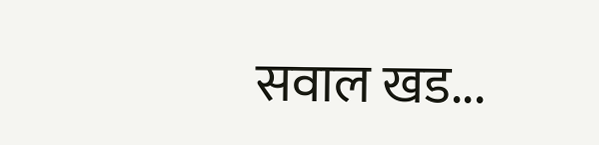सवाल खड...